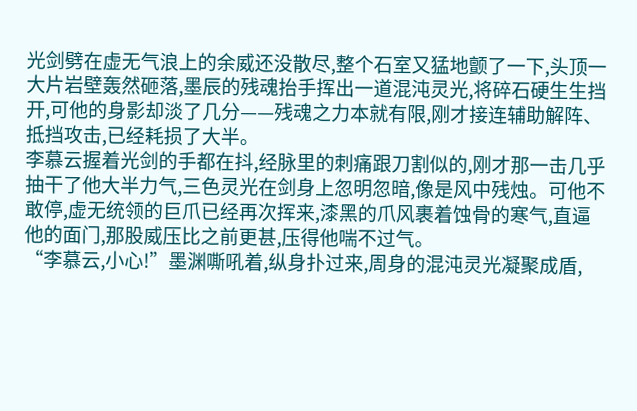光剑劈在虚无气浪上的余威还没散尽,整个石室又猛地颤了一下,头顶一大片岩壁轰然砸落,墨辰的残魂抬手挥出一道混沌灵光,将碎石硬生生挡开,可他的身影却淡了几分——残魂之力本就有限,刚才接连辅助解阵、抵挡攻击,已经耗损了大半。
李慕云握着光剑的手都在抖,经脉里的刺痛跟刀割似的,刚才那一击几乎抽干了他大半力气,三色灵光在剑身上忽明忽暗,像是风中残烛。可他不敢停,虚无统领的巨爪已经再次挥来,漆黑的爪风裹着蚀骨的寒气,直逼他的面门,那股威压比之前更甚,压得他喘不过气。
“李慕云,小心!”墨渊嘶吼着,纵身扑过来,周身的混沌灵光凝聚成盾,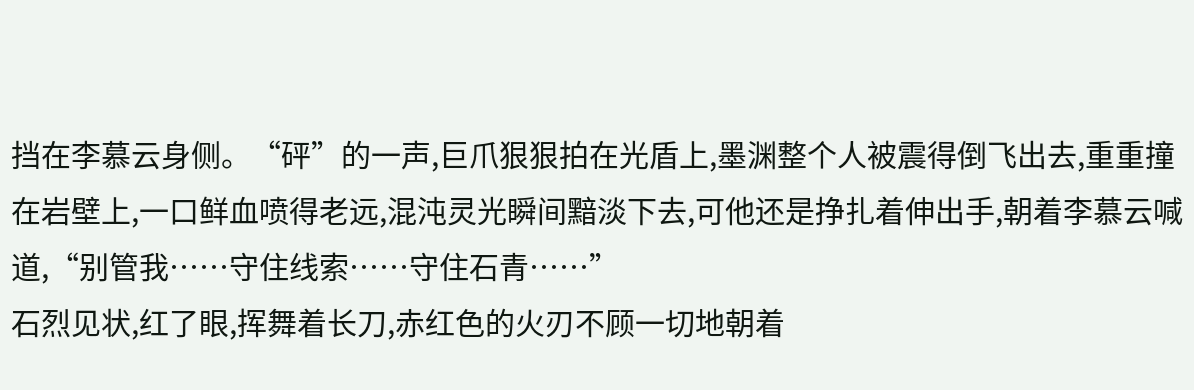挡在李慕云身侧。“砰”的一声,巨爪狠狠拍在光盾上,墨渊整个人被震得倒飞出去,重重撞在岩壁上,一口鲜血喷得老远,混沌灵光瞬间黯淡下去,可他还是挣扎着伸出手,朝着李慕云喊道,“别管我……守住线索……守住石青……”
石烈见状,红了眼,挥舞着长刀,赤红色的火刃不顾一切地朝着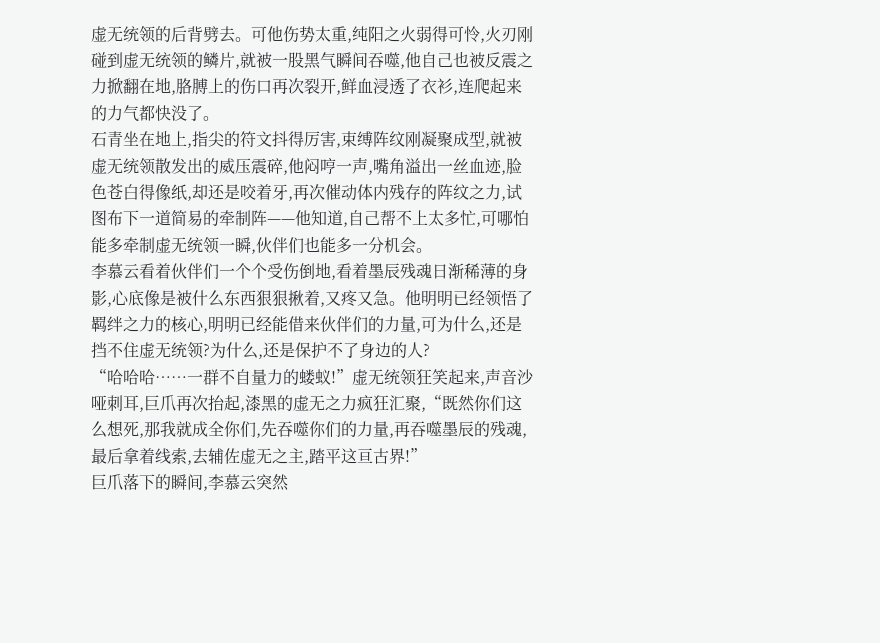虚无统领的后背劈去。可他伤势太重,纯阳之火弱得可怜,火刃刚碰到虚无统领的鳞片,就被一股黑气瞬间吞噬,他自己也被反震之力掀翻在地,胳膊上的伤口再次裂开,鲜血浸透了衣衫,连爬起来的力气都快没了。
石青坐在地上,指尖的符文抖得厉害,束缚阵纹刚凝聚成型,就被虚无统领散发出的威压震碎,他闷哼一声,嘴角溢出一丝血迹,脸色苍白得像纸,却还是咬着牙,再次催动体内残存的阵纹之力,试图布下一道简易的牵制阵——他知道,自己帮不上太多忙,可哪怕能多牵制虚无统领一瞬,伙伴们也能多一分机会。
李慕云看着伙伴们一个个受伤倒地,看着墨辰残魂日渐稀薄的身影,心底像是被什么东西狠狠揪着,又疼又急。他明明已经领悟了羁绊之力的核心,明明已经能借来伙伴们的力量,可为什么,还是挡不住虚无统领?为什么,还是保护不了身边的人?
“哈哈哈……一群不自量力的蝼蚁!”虚无统领狂笑起来,声音沙哑刺耳,巨爪再次抬起,漆黑的虚无之力疯狂汇聚,“既然你们这么想死,那我就成全你们,先吞噬你们的力量,再吞噬墨辰的残魂,最后拿着线索,去辅佐虚无之主,踏平这亘古界!”
巨爪落下的瞬间,李慕云突然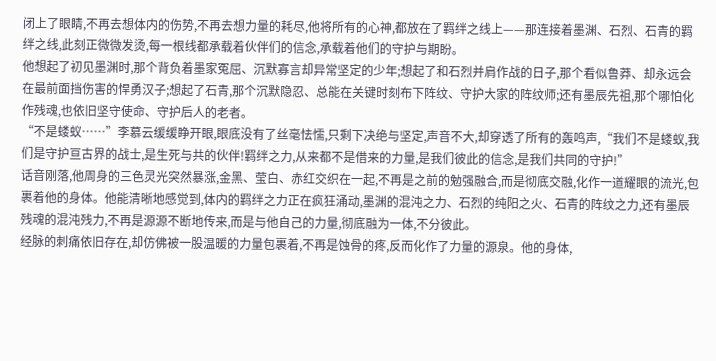闭上了眼睛,不再去想体内的伤势,不再去想力量的耗尽,他将所有的心神,都放在了羁绊之线上——那连接着墨渊、石烈、石青的羁绊之线,此刻正微微发烫,每一根线都承载着伙伴们的信念,承载着他们的守护与期盼。
他想起了初见墨渊时,那个背负着墨家冤屈、沉默寡言却异常坚定的少年;想起了和石烈并肩作战的日子,那个看似鲁莽、却永远会在最前面挡伤害的悍勇汉子;想起了石青,那个沉默隐忍、总能在关键时刻布下阵纹、守护大家的阵纹师;还有墨辰先祖,那个哪怕化作残魂,也依旧坚守使命、守护后人的老者。
“不是蝼蚁……”李慕云缓缓睁开眼,眼底没有了丝毫怯懦,只剩下决绝与坚定,声音不大,却穿透了所有的轰鸣声,“我们不是蝼蚁,我们是守护亘古界的战士,是生死与共的伙伴!羁绊之力,从来都不是借来的力量,是我们彼此的信念,是我们共同的守护!”
话音刚落,他周身的三色灵光突然暴涨,金黑、莹白、赤红交织在一起,不再是之前的勉强融合,而是彻底交融,化作一道耀眼的流光,包裹着他的身体。他能清晰地感觉到,体内的羁绊之力正在疯狂涌动,墨渊的混沌之力、石烈的纯阳之火、石青的阵纹之力,还有墨辰残魂的混沌残力,不再是源源不断地传来,而是与他自己的力量,彻底融为一体,不分彼此。
经脉的刺痛依旧存在,却仿佛被一股温暖的力量包裹着,不再是蚀骨的疼,反而化作了力量的源泉。他的身体,